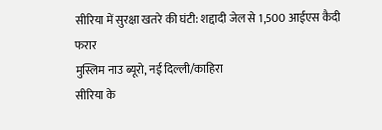सीरिया में सुरक्षा खतरे की घंटी: शद्दादी जेल से 1,500 आईएस कैदी फरार
मुस्लिम नाउ ब्यूरो, नई दिल्ली/काहिरा
सीरिया के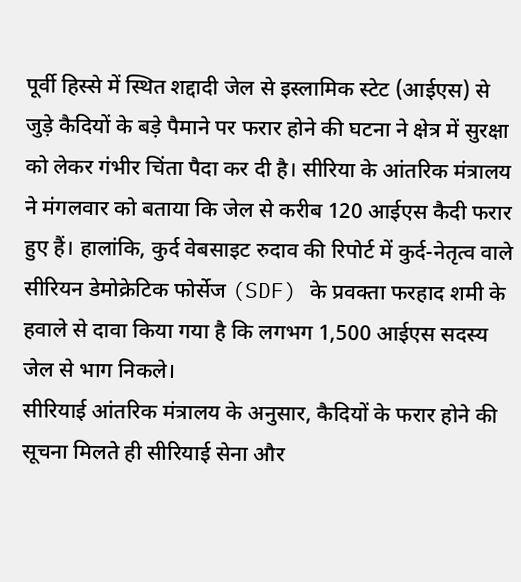पूर्वी हिस्से में स्थित शद्दादी जेल से इस्लामिक स्टेट (आईएस) से जुड़े कैदियों के बड़े पैमाने पर फरार होने की घटना ने क्षेत्र में सुरक्षा को लेकर गंभीर चिंता पैदा कर दी है। सीरिया के आंतरिक मंत्रालय ने मंगलवार को बताया कि जेल से करीब 120 आईएस कैदी फरार हुए हैं। हालांकि, कुर्द वेबसाइट रुदाव की रिपोर्ट में कुर्द-नेतृत्व वाले सीरियन डेमोक्रेटिक फोर्सेज (SDF) के प्रवक्ता फरहाद शमी के हवाले से दावा किया गया है कि लगभग 1,500 आईएस सदस्य जेल से भाग निकले।
सीरियाई आंतरिक मंत्रालय के अनुसार, कैदियों के फरार होने की सूचना मिलते ही सीरियाई सेना और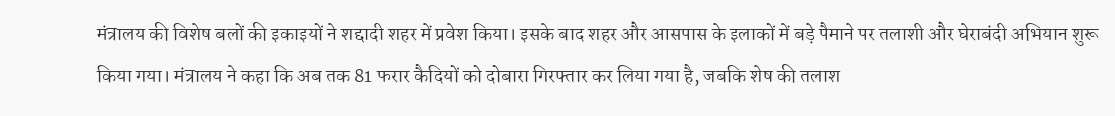मंत्रालय की विशेष बलों की इकाइयों ने शद्दादी शहर में प्रवेश किया। इसके बाद शहर और आसपास के इलाकों में बड़े पैमाने पर तलाशी और घेराबंदी अभियान शुरू किया गया। मंत्रालय ने कहा कि अब तक 81 फरार कैदियों को दोबारा गिरफ्तार कर लिया गया है, जबकि शेष की तलाश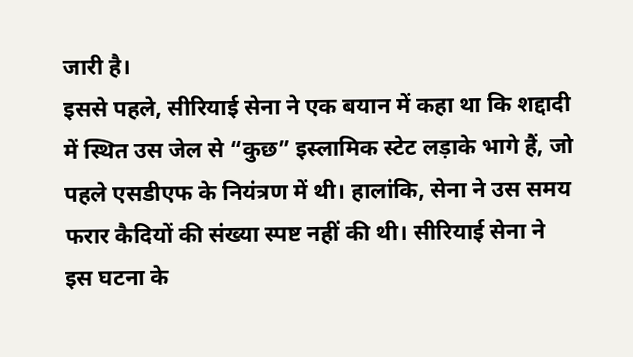जारी है।
इससे पहले, सीरियाई सेना ने एक बयान में कहा था कि शद्दादी में स्थित उस जेल से “कुछ” इस्लामिक स्टेट लड़ाके भागे हैं, जो पहले एसडीएफ के नियंत्रण में थी। हालांकि, सेना ने उस समय फरार कैदियों की संख्या स्पष्ट नहीं की थी। सीरियाई सेना ने इस घटना के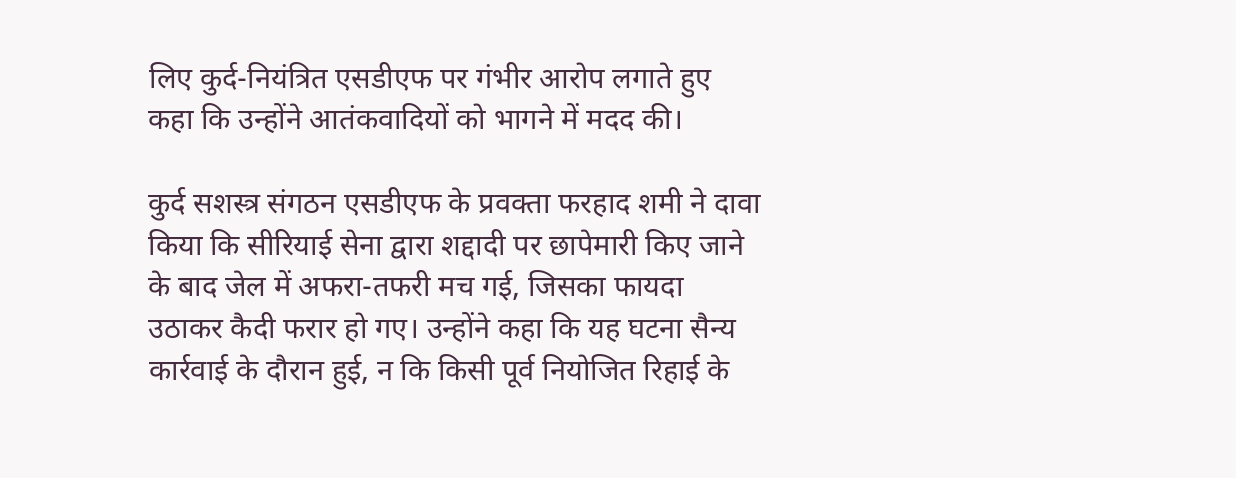लिए कुर्द-नियंत्रित एसडीएफ पर गंभीर आरोप लगाते हुए कहा कि उन्होंने आतंकवादियों को भागने में मदद की।

कुर्द सशस्त्र संगठन एसडीएफ के प्रवक्ता फरहाद शमी ने दावा किया कि सीरियाई सेना द्वारा शद्दादी पर छापेमारी किए जाने के बाद जेल में अफरा-तफरी मच गई, जिसका फायदा उठाकर कैदी फरार हो गए। उन्होंने कहा कि यह घटना सैन्य कार्रवाई के दौरान हुई, न कि किसी पूर्व नियोजित रिहाई के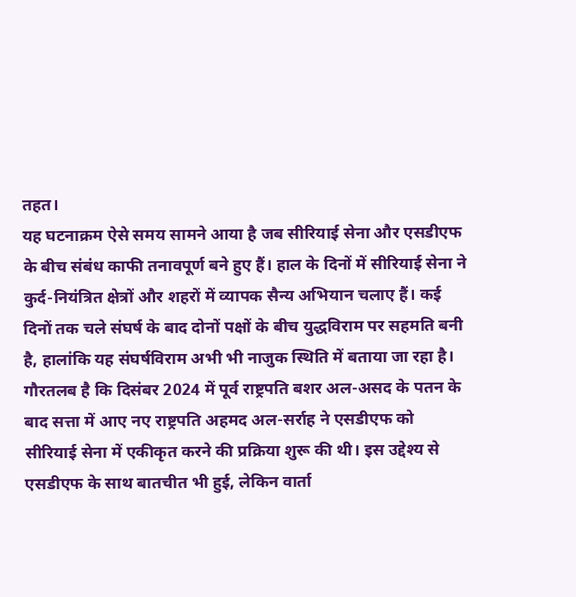तहत।
यह घटनाक्रम ऐसे समय सामने आया है जब सीरियाई सेना और एसडीएफ के बीच संबंध काफी तनावपूर्ण बने हुए हैं। हाल के दिनों में सीरियाई सेना ने कुर्द-नियंत्रित क्षेत्रों और शहरों में व्यापक सैन्य अभियान चलाए हैं। कई दिनों तक चले संघर्ष के बाद दोनों पक्षों के बीच युद्धविराम पर सहमति बनी है, हालांकि यह संघर्षविराम अभी भी नाजुक स्थिति में बताया जा रहा है।
गौरतलब है कि दिसंबर 2024 में पूर्व राष्ट्रपति बशर अल-असद के पतन के बाद सत्ता में आए नए राष्ट्रपति अहमद अल-सर्राह ने एसडीएफ को सीरियाई सेना में एकीकृत करने की प्रक्रिया शुरू की थी। इस उद्देश्य से एसडीएफ के साथ बातचीत भी हुई, लेकिन वार्ता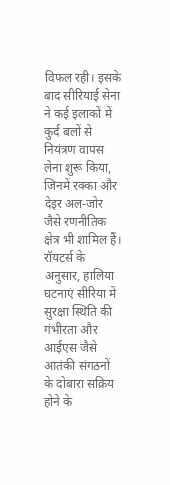विफल रही। इसके बाद सीरियाई सेना ने कई इलाकों में कुर्द बलों से नियंत्रण वापस लेना शुरू किया, जिनमें रक्का और देइर अल-जोर जैसे रणनीतिक क्षेत्र भी शामिल हैं।
रॉयटर्स के अनुसार, हालिया घटनाएं सीरिया में सुरक्षा स्थिति की गंभीरता और आईएस जैसे आतंकी संगठनों के दोबारा सक्रिय होने के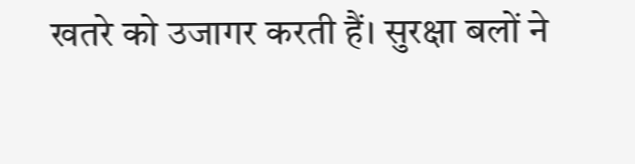खतरे को उजागर करती हैं। सुरक्षा बलों ने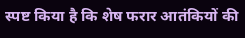स्पष्ट किया है कि शेष फरार आतंकियों की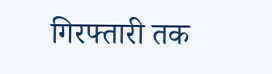गिरफ्तारी तक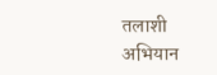तलाशी अभियान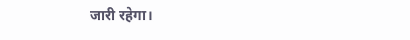जारी रहेगा।